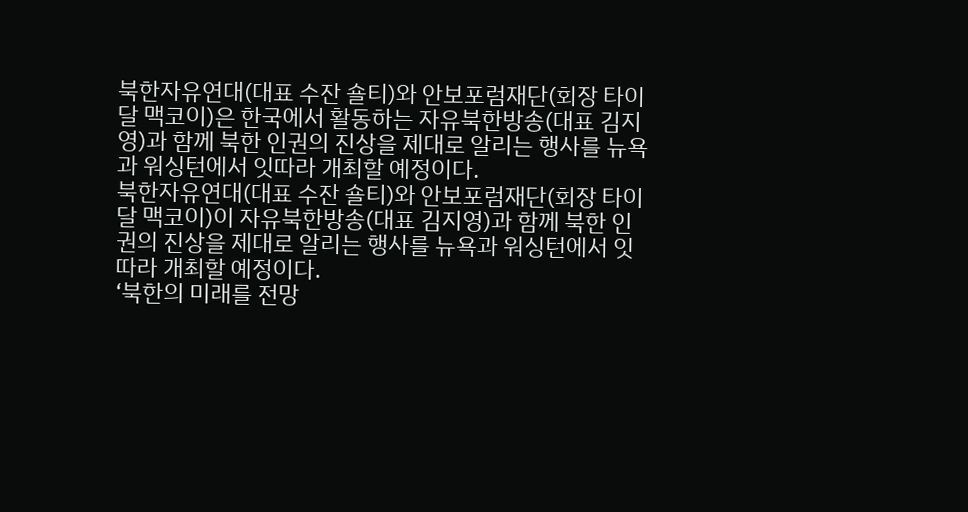북한자유연대(대표 수잔 숄티)와 안보포럼재단(회장 타이달 맥코이)은 한국에서 활동하는 자유북한방송(대표 김지영)과 함께 북한 인권의 진상을 제대로 알리는 행사를 뉴욕과 워싱턴에서 잇따라 개최할 예정이다.
북한자유연대(대표 수잔 숄티)와 안보포럼재단(회장 타이달 맥코이)이 자유북한방송(대표 김지영)과 함께 북한 인권의 진상을 제대로 알리는 행사를 뉴욕과 워싱턴에서 잇따라 개최할 예정이다.
‘북한의 미래를 전망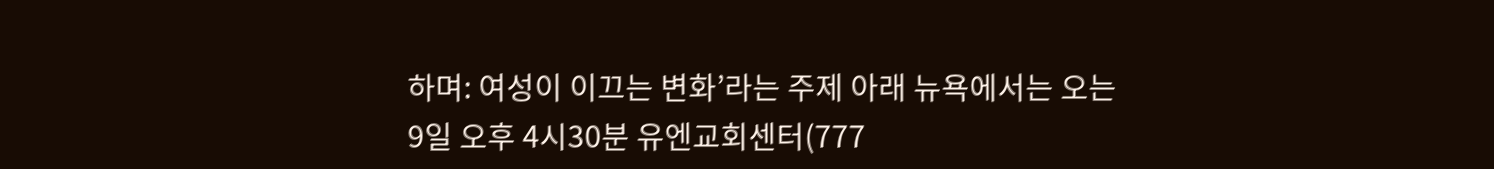하며: 여성이 이끄는 변화’라는 주제 아래 뉴욕에서는 오는 9일 오후 4시30분 유엔교회센터(777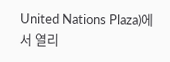United Nations Plaza)에서 열리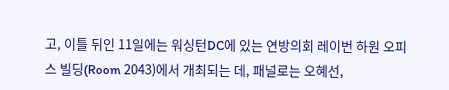고, 이틀 뒤인 11일에는 워싱턴DC에 있는 연방의회 레이번 하원 오피스 빌딩(Room 2043)에서 개최되는 데, 패널로는 오혜선,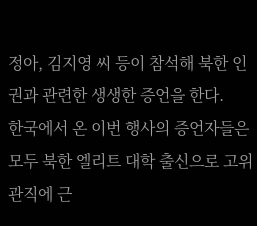정아, 김지영 씨 등이 참석해 북한 인권과 관련한 생생한 증언을 한다.
한국에서 온 이번 행사의 증언자들은 모두 북한 엘리트 대학 출신으로 고위 관직에 근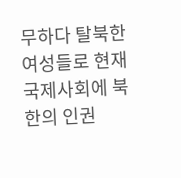무하다 탈북한 여성들로 현재 국제사회에 북한의 인권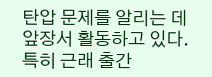탄압 문제를 알리는 데 앞장서 활동하고 있다.
특히 근래 출간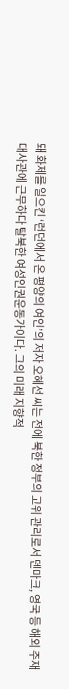돼 화제를 일으킨 ‘런던에서 온 평양의 여인’의 저자 오혜선 씨는 전에 북한 정부의 고위 관리로서 덴마크, 영국 등 해외 주재 대사관에 근무하다 탈북한 여성인권운동가이다. 그의 미래 지향적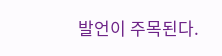발언이 주목된다.